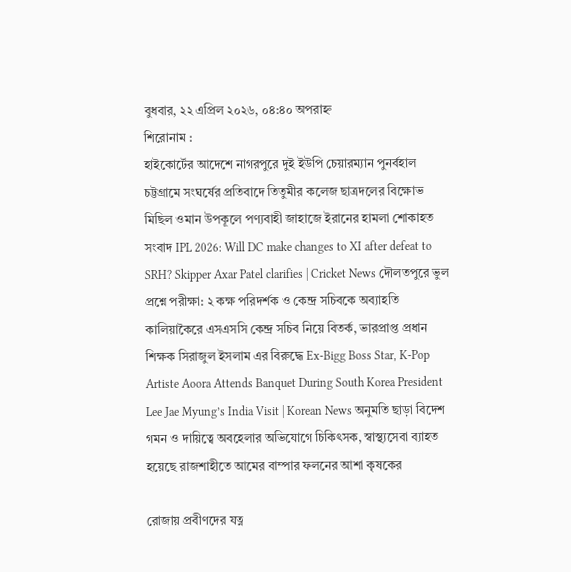বুধবার, ২২ এপ্রিল ২০২৬, ০৪:৪০ অপরাহ্ন
শিরোনাম :
হাইকোর্টের আদেশে নাগরপুরে দুই ইউপি চেয়ারম্যান পুনর্বহাল চট্টগ্রামে সংঘর্ষের প্রতিবাদে তিতুমীর কলেজ ছাত্রদলের বিক্ষোভ মিছিল ওমান উপকূলে পণ্যবাহী জাহাজে ইরানের হামলা শোকাহত সংবাদ IPL 2026: Will DC make changes to XI after defeat to SRH? Skipper Axar Patel clarifies | Cricket News দৌলতপুরে ভুল প্রশ্নে পরীক্ষা: ২ কক্ষ পরিদর্শক ও কেন্দ্র সচিবকে অব্যাহতি কালিয়াকৈরে এসএসসি কেন্দ্র সচিব নিয়ে বিতর্ক, ভারপ্রাপ্ত প্রধান শিক্ষক সিরাজুল ইসলাম এর বিরুদ্ধে Ex-Bigg Boss Star, K-Pop Artiste Aoora Attends Banquet During South Korea President Lee Jae Myung’s India Visit | Korean News অনুমতি ছাড়া বিদেশ গমন ও দায়িত্বে অবহেলার অভিযোগে চিকিৎসক, স্বাস্থ্যসেবা ব্যাহত হয়েছে রাজশাহীতে আমের বাম্পার ফলনের আশা কৃষকের

রোজায় প্রবীণদের যত্ন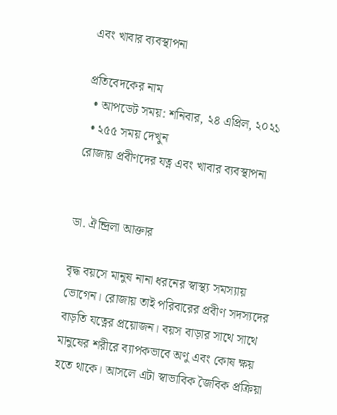এবং খাবার ব্যবস্থাপনা

প্রতিবেদকের নাম
  • আপডেট সময়: শনিবার, ২৪ এপ্রিল, ২০২১
  • ২৫৫ সময় দেখুন
রোজায় প্রবীণদের যত্ন এবং খাবার ব্যবস্থাপনা


ডা. ঐন্দ্রিলা আক্তার

বৃদ্ধ বয়সে মানুষ নানা ধরনের স্বাস্থ্য সমস্যায় ভোগেন। রোজায় তাই পরিবারের প্রবীণ সদস্যদের বাড়তি যত্নের প্রয়োজন। বয়স বাড়ার সাথে সাথে মানুষের শরীরে ব্যাপকভাবে অণু এবং কোষ ক্ষয় হতে থাকে। আসলে এটা স্বাভাবিক জৈবিক প্রক্রিয়া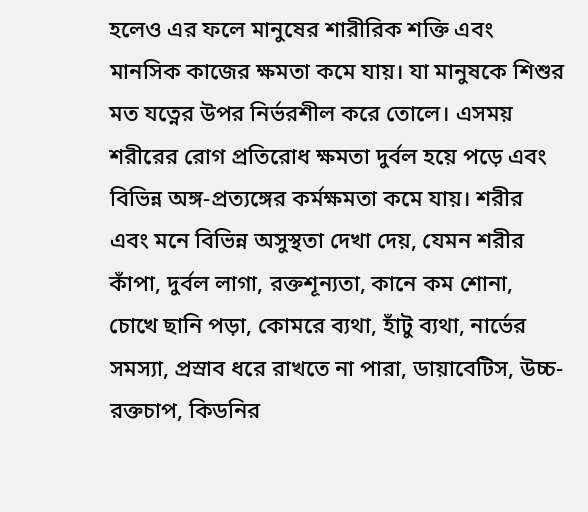হলেও এর ফলে মানুষের শারীরিক শক্তি এবং মানসিক কাজের ক্ষমতা কমে যায়। যা মানুষকে শিশুর মত যত্নের উপর নির্ভরশীল করে তোলে। এসময় শরীরের রোগ প্রতিরোধ ক্ষমতা দুর্বল হয়ে পড়ে এবং বিভিন্ন অঙ্গ-প্রত্যঙ্গের কর্মক্ষমতা কমে যায়। শরীর এবং মনে বিভিন্ন অসুস্থতা দেখা দেয়, যেমন শরীর কাঁপা, দুর্বল লাগা, রক্তশূন্যতা, কানে কম শোনা, চোখে ছানি পড়া, কোমরে ব্যথা, হাঁটু ব্যথা, নার্ভের সমস্যা, প্রস্রাব ধরে রাখতে না পারা, ডায়াবেটিস, উচ্চ-রক্তচাপ, কিডনির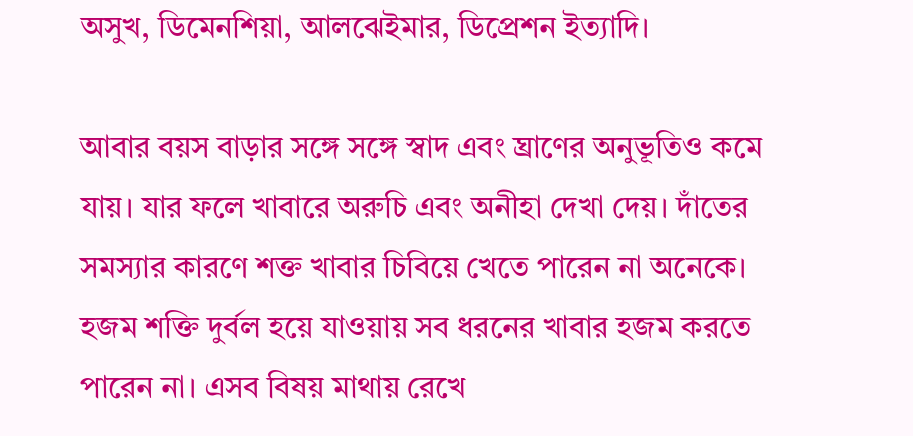অসুখ, ডিমেনশিয়া, আলঝেইমার, ডিপ্রেশন ইত্যাদি।

আবার বয়স বাড়ার সঙ্গে সঙ্গে স্বাদ এবং ঘ্রাণের অনুভূতিও কমে যায়। যার ফলে খাবারে অরুচি এবং অনীহা দেখা দেয়। দাঁতের সমস্যার কারণে শক্ত খাবার চিবিয়ে খেতে পারেন না অনেকে। হজম শক্তি দুর্বল হয়ে যাওয়ায় সব ধরনের খাবার হজম করতে পারেন না। এসব বিষয় মাথায় রেখে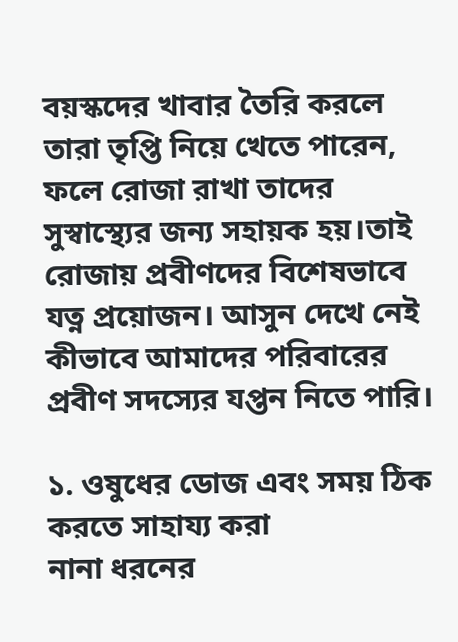বয়স্কদের খাবার তৈরি করলে তারা তৃপ্তি নিয়ে খেতে পারেন, ফলে রোজা রাখা তাদের সুস্বাস্থ্যের জন্য সহায়ক হয়।তাই রোজায় প্রবীণদের বিশেষভাবে যত্ন প্রয়োজন। আসুন দেখে নেই কীভাবে আমাদের পরিবারের প্রবীণ সদস্যের যপ্তন নিতে পারি।

১. ওষুধের ডোজ এবং সময় ঠিক করতে সাহায্য করা
নানা ধরনের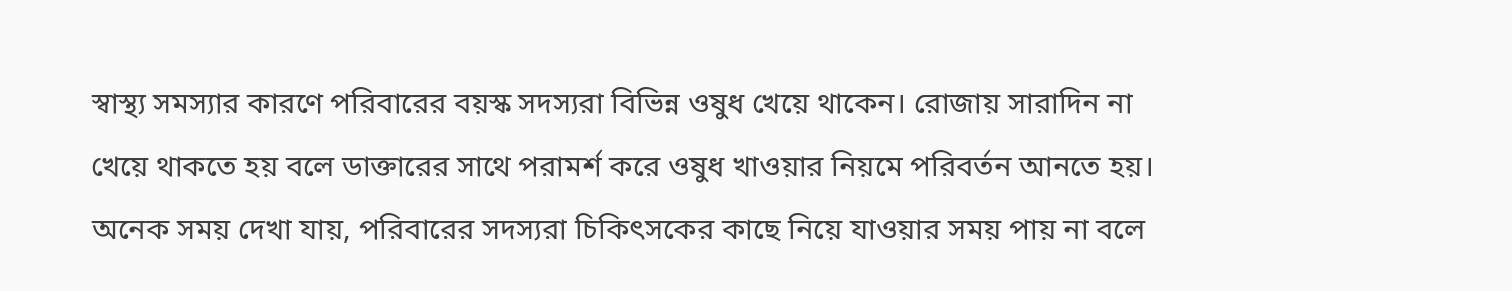স্বাস্থ্য সমস্যার কারণে পরিবারের বয়স্ক সদস্যরা বিভিন্ন ওষুধ খেয়ে থাকেন। রোজায় সারাদিন না খেয়ে থাকতে হয় বলে ডাক্তারের সাথে পরামর্শ করে ওষুধ খাওয়ার নিয়মে পরিবর্তন আনতে হয়। অনেক সময় দেখা যায়, পরিবারের সদস্যরা চিকিৎসকের কাছে নিয়ে যাওয়ার সময় পায় না বলে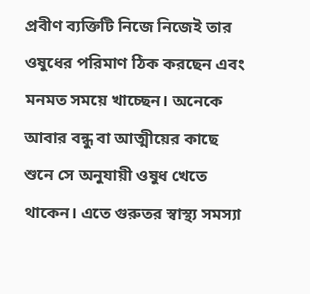প্রবীণ ব্যক্তিটি নিজে নিজেই তার ওষুধের পরিমাণ ঠিক করছেন এবং মনমত সময়ে খাচ্ছেন। অনেকে আবার বন্ধু বা আত্মীয়ের কাছে শুনে সে অনুযায়ী ওষুধ খেতে থাকেন। এতে গুরুতর স্বাস্থ্য সমস্যা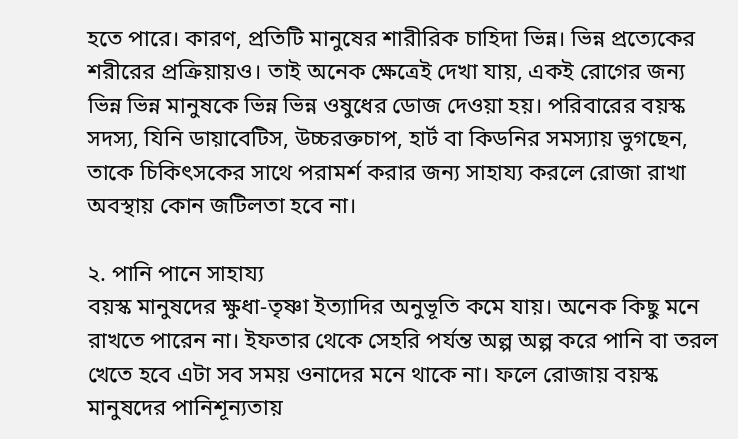হতে পারে। কারণ, প্রতিটি মানুষের শারীরিক চাহিদা ভিন্ন। ভিন্ন প্রত্যেকের শরীরের প্রক্রিয়ায়ও। তাই অনেক ক্ষেত্রেই দেখা যায়, একই রোগের জন্য ভিন্ন ভিন্ন মানুষকে ভিন্ন ভিন্ন ওষুধের ডোজ দেওয়া হয়। পরিবারের বয়স্ক সদস্য, যিনি ডায়াবেটিস, উচ্চরক্তচাপ, হার্ট বা কিডনির সমস্যায় ভুগছেন, তাকে চিকিৎসকের সাথে পরামর্শ করার জন্য সাহায্য করলে রোজা রাখা অবস্থায় কোন জটিলতা হবে না।

২. পানি পানে সাহায্য
বয়স্ক মানুষদের ক্ষুধা-তৃষ্ণা ইত্যাদির অনুভূতি কমে যায়। অনেক কিছু মনে রাখতে পারেন না। ইফতার থেকে সেহরি পর্যন্ত অল্প অল্প করে পানি বা তরল খেতে হবে এটা সব সময় ওনাদের মনে থাকে না। ফলে রোজায় বয়স্ক মানুষদের পানিশূন্যতায়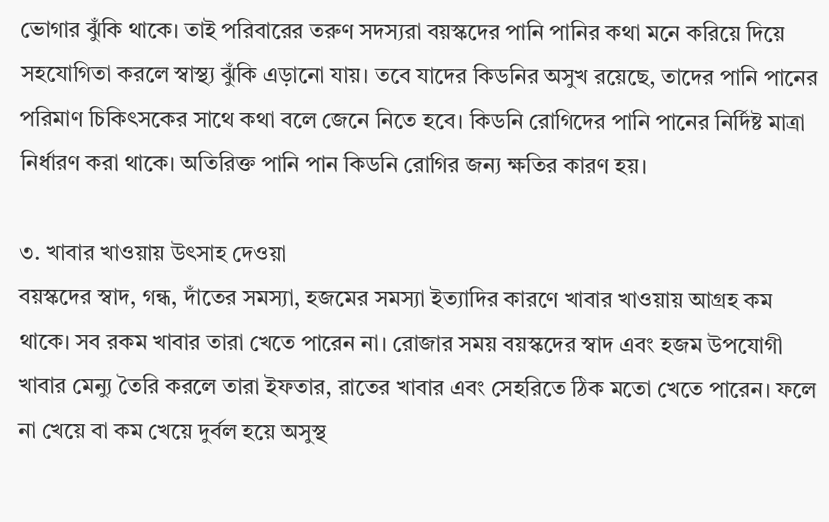ভোগার ঝুঁকি থাকে। তাই পরিবারের তরুণ সদস্যরা বয়স্কদের পানি পানির কথা মনে করিয়ে দিয়ে সহযোগিতা করলে স্বাস্থ্য ঝুঁকি এড়ানো যায়। তবে যাদের কিডনির অসুখ রয়েছে, তাদের পানি পানের পরিমাণ চিকিৎসকের সাথে কথা বলে জেনে নিতে হবে। কিডনি রোগিদের পানি পানের নির্দিষ্ট মাত্রা নির্ধারণ করা থাকে। অতিরিক্ত পানি পান কিডনি রোগির জন্য ক্ষতির কারণ হয়।

৩. খাবার খাওয়ায় উৎসাহ দেওয়া
বয়স্কদের স্বাদ, গন্ধ, দাঁতের সমস্যা, হজমের সমস্যা ইত্যাদির কারণে খাবার খাওয়ায় আগ্রহ কম থাকে। সব রকম খাবার তারা খেতে পারেন না। রোজার সময় বয়স্কদের স্বাদ এবং হজম উপযোগী খাবার মেন্যু তৈরি করলে তারা ইফতার, রাতের খাবার এবং সেহরিতে ঠিক মতো খেতে পারেন। ফলে না খেয়ে বা কম খেয়ে দুর্বল হয়ে অসুস্থ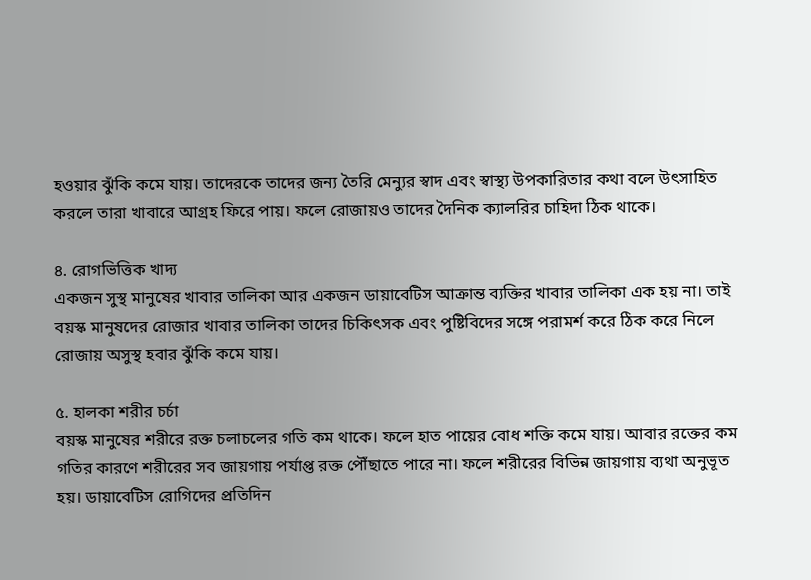হওয়ার ঝুঁকি কমে যায়। তাদেরকে তাদের জন্য তৈরি মেন্যুর স্বাদ এবং স্বাস্থ্য উপকারিতার কথা বলে উৎসাহিত করলে তারা খাবারে আগ্রহ ফিরে পায়। ফলে রোজায়ও তাদের দৈনিক ক্যালরির চাহিদা ঠিক থাকে।

৪. রোগভিত্তিক খাদ্য
একজন সুস্থ মানুষের খাবার তালিকা আর একজন ডায়াবেটিস আক্রান্ত ব্যক্তির খাবার তালিকা এক হয় না। তাই বয়স্ক মানুষদের রোজার খাবার তালিকা তাদের চিকিৎসক এবং পুষ্টিবিদের সঙ্গে পরামর্শ করে ঠিক করে নিলে রোজায় অসুস্থ হবার ঝুঁকি কমে যায়।

৫. হালকা শরীর চর্চা
বয়স্ক মানুষের শরীরে রক্ত চলাচলের গতি কম থাকে। ফলে হাত পায়ের বোধ শক্তি কমে যায়। আবার রক্তের কম গতির কারণে শরীরের সব জায়গায় পর্যাপ্ত রক্ত পৌঁছাতে পারে না। ফলে শরীরের বিভিন্ন জায়গায় ব্যথা অনুভূত হয়। ডায়াবেটিস রোগিদের প্রতিদিন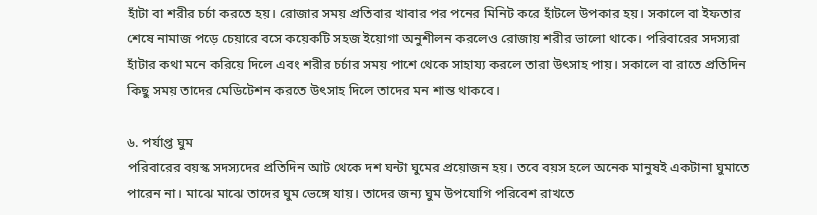হাঁটা বা শরীর চর্চা করতে হয়। রোজার সময় প্রতিবার খাবার পর পনের মিনিট করে হাঁটলে উপকার হয়। সকালে বা ইফতার শেষে নামাজ পড়ে চেয়ারে বসে কয়েকটি সহজ ইয়োগা অনুশীলন করলেও রোজায় শরীর ভালো থাকে। পরিবারের সদস্যরা হাঁটার কথা মনে করিয়ে দিলে এবং শরীর চর্চার সময় পাশে থেকে সাহায্য করলে তারা উৎসাহ পায়। সকালে বা রাতে প্রতিদিন কিছু সময় তাদের মেডিটেশন করতে উৎসাহ দিলে তাদের মন শান্ত থাকবে।

৬. পর্যাপ্ত ঘুম
পরিবারের বয়স্ক সদস্যদের প্রতিদিন আট থেকে দশ ঘন্টা ঘুমের প্রয়োজন হয়। তবে বয়স হলে অনেক মানুষই একটানা ঘুমাতে পারেন না। মাঝে মাঝে তাদের ঘুম ভেঙ্গে যায়। তাদের জন্য ঘুম উপযোগি পরিবেশ রাখতে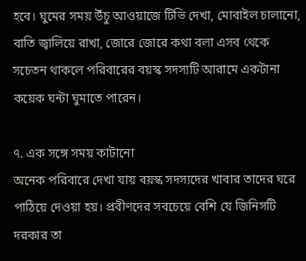হবে। ঘুমের সময় উঁচু আওয়াজে টিভি দেখা, মোবাইল চালানো, বাতি জ্বালিয়ে রাখা, জোরে জোরে কথা বলা এসব থেকে সচেতন থাকলে পরিবারের বয়স্ক সদস্যটি আরামে একটানা কয়েক ঘন্টা ঘুমাতে পারেন।

৭. এক সঙ্গে সময় কাটানো
অনেক পরিবারে দেখা যায় বয়স্ক সদস্যদের খাবার তাদের ঘরে পাঠিয়ে দেওয়া হয়। প্রবীণদের সবচেয়ে বেশি যে জিনিসটি দরকার তা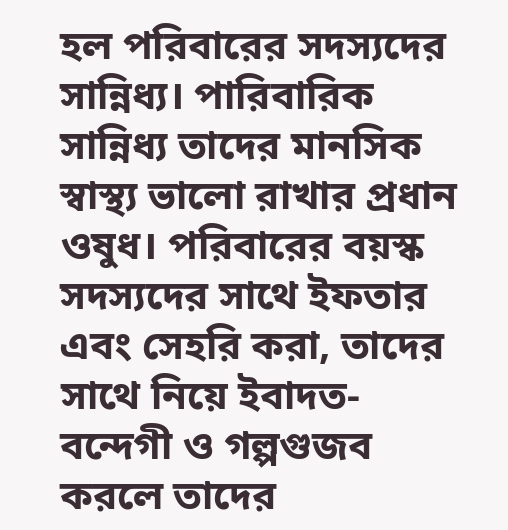হল পরিবারের সদস্যদের সান্নিধ্য। পারিবারিক সান্নিধ্য তাদের মানসিক স্বাস্থ্য ভালো রাখার প্রধান ওষুধ। পরিবারের বয়স্ক সদস্যদের সাথে ইফতার এবং সেহরি করা, তাদের সাথে নিয়ে ইবাদত-বন্দেগী ও গল্পগুজব করলে তাদের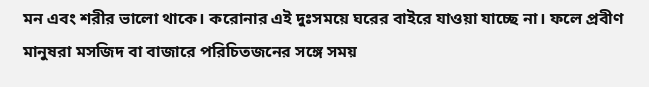মন এবং শরীর ভালো থাকে। করোনার এই দুঃসময়ে ঘরের বাইরে যাওয়া যাচ্ছে না। ফলে প্রবীণ মানুষরা মসজিদ বা বাজারে পরিচিতজনের সঙ্গে সময়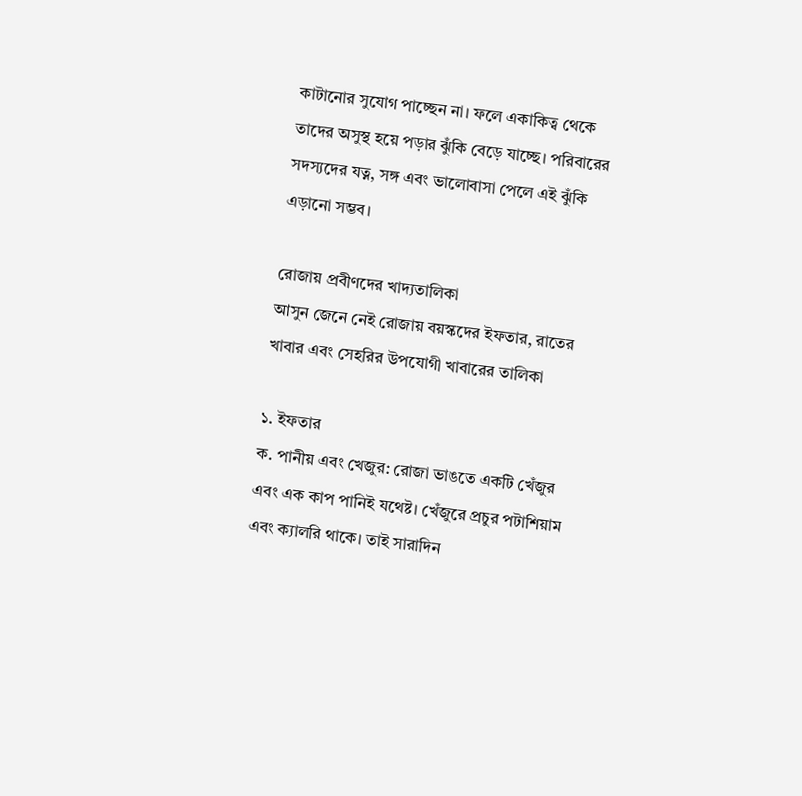কাটানোর সুযোগ পাচ্ছেন না। ফলে একাকিত্ব থেকে তাদের অসুস্থ হয়ে পড়ার ঝুঁকি বেড়ে যাচ্ছে। পরিবারের সদস্যদের যত্ন, সঙ্গ এবং ভালোবাসা পেলে এই ঝুঁকি এড়ানো সম্ভব।

রোজায় প্রবীণদের খাদ্যতালিকা
আসুন জেনে নেই রোজায় বয়স্কদের ইফতার, রাতের খাবার এবং সেহরির উপযোগী খাবারের তালিকা

১. ইফতার
ক. পানীয় এবং খেজুর: রোজা ভাঙতে একটি খেঁজুর এবং এক কাপ পানিই যথেষ্ট। খেঁজুরে প্রচুর পটাশিয়াম এবং ক্যালরি থাকে। তাই সারাদিন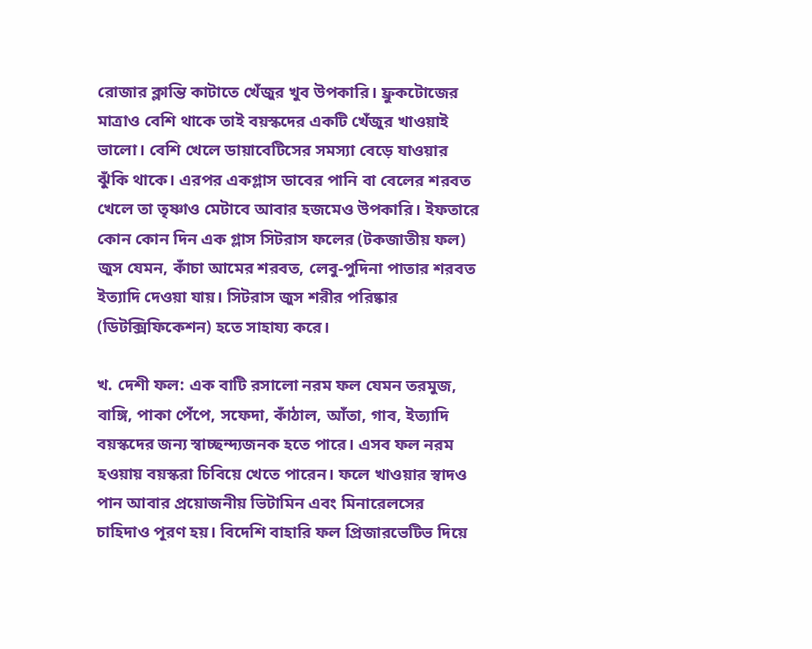রোজার ক্লান্তি কাটাতে খেঁজুর খুব উপকারি। ফ্রুকটোজের মাত্রাও বেশি থাকে তাই বয়স্কদের একটি খেঁজুর খাওয়াই ভালো। বেশি খেলে ডায়াবেটিসের সমস্যা বেড়ে যাওয়ার ঝুঁকি থাকে। এরপর একগ্লাস ডাবের পানি বা বেলের শরবত খেলে তা তৃষ্ণাও মেটাবে আবার হজমেও উপকারি। ইফতারে কোন কোন দিন এক গ্লাস সিটরাস ফলের (টকজাতীয় ফল) জুস যেমন, কাঁচা আমের শরবত, লেবু-পুদিনা পাতার শরবত ইত্যাদি দেওয়া যায়। সিটরাস জুস শরীর পরিষ্কার (ডিটক্সিফিকেশন) হতে সাহায্য করে।

খ. দেশী ফল: এক বাটি রসালো নরম ফল যেমন তরমুজ, বাঙ্গি, পাকা পেঁপে, সফেদা, কাঁঠাল, আঁতা, গাব, ইত্যাদি বয়স্কদের জন্য স্বাচ্ছন্দ্যজনক হতে পারে। এসব ফল নরম হওয়ায় বয়স্করা চিবিয়ে খেতে পারেন। ফলে খাওয়ার স্বাদও পান আবার প্রয়োজনীয় ভিটামিন এবং মিনারেলসের চাহিদাও পূরণ হয়। বিদেশি বাহারি ফল প্রিজারভেটিভ দিয়ে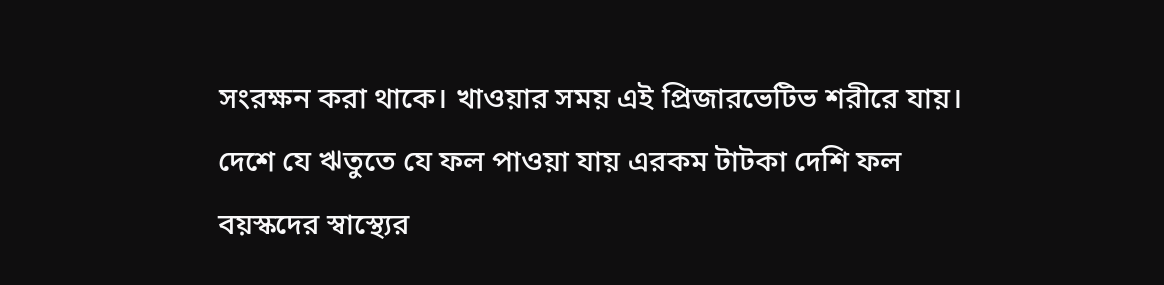সংরক্ষন করা থাকে। খাওয়ার সময় এই প্রিজারভেটিভ শরীরে যায়। দেশে যে ঋতুতে যে ফল পাওয়া যায় এরকম টাটকা দেশি ফল বয়স্কদের স্বাস্থ্যের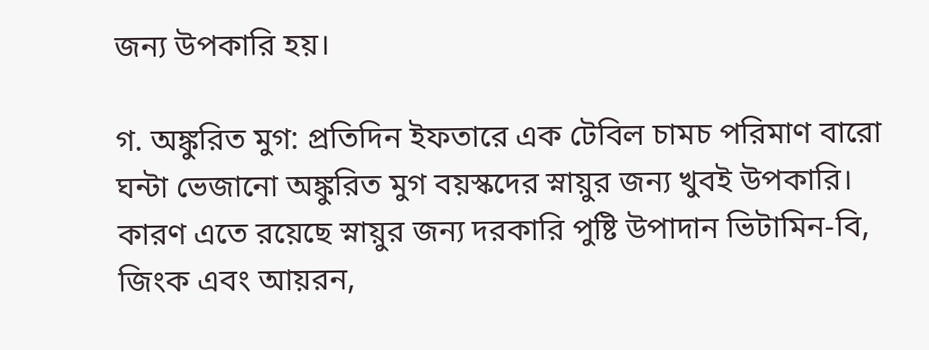জন্য উপকারি হয়।

গ. অঙ্কুরিত মুগ: প্রতিদিন ইফতারে এক টেবিল চামচ পরিমাণ বারো ঘন্টা ভেজানো অঙ্কুরিত মুগ বয়স্কদের স্নায়ুর জন্য খুবই উপকারি। কারণ এতে রয়েছে স্নায়ুর জন্য দরকারি পুষ্টি উপাদান ভিটামিন-বি, জিংক এবং আয়রন,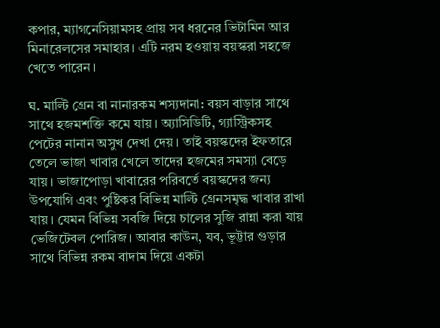কপার, ম্যাগনেসিয়ামসহ প্রায় সব ধরনের ভিটামিন আর মিনারেলসের সমাহার। এটি নরম হওয়ায় বয়স্করা সহজে খেতে পারেন।

ঘ. মাল্টি গ্রেন বা নানারকম শস্যদানা: বয়স বাড়ার সাথে সাথে হজমশক্তি কমে যায়। অ্যাসিডিটি, গ্যাস্ট্রিকসহ পেটের নানান অসুখ দেখা দেয়। তাই বয়স্কদের ইফতারে তেলে ভাজা খাবার খেলে তাদের হজমের সমস্যা বেড়ে যায়। ভাজাপোড়া খাবারের পরিবর্তে বয়স্কদের জন্য উপযোগি এবং পুষ্টিকর বিভিন্ন মাল্টি গ্রেনসমৃদ্ধ খাবার রাখা যায়। যেমন বিভিন্ন সবজি দিয়ে চালের সুজি রান্না করা যায় ভেজিটেবল পোরিজ। আবার কাউন, যব, ভূট্টার গুড়ার সাথে বিভিন্ন রকম বাদাম দিয়ে একটা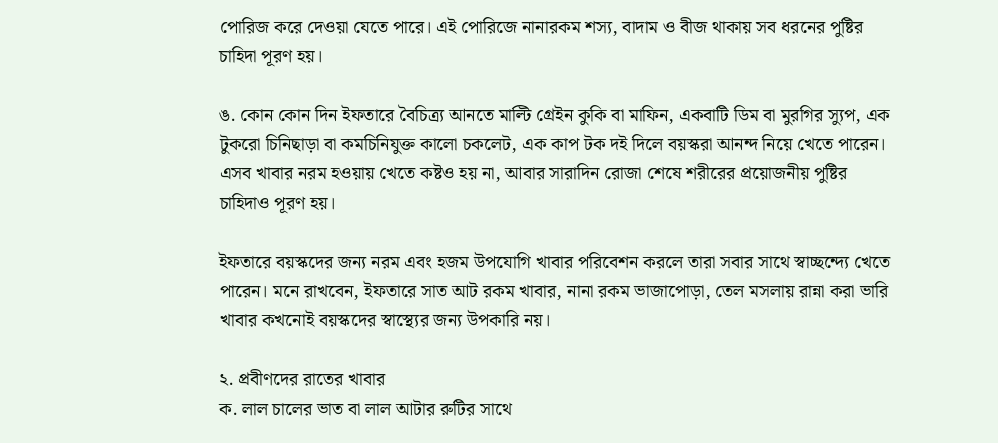পোরিজ করে দেওয়া যেতে পারে। এই পোরিজে নানারকম শস্য, বাদাম ও বীজ থাকায় সব ধরনের পুষ্টির চাহিদা পূরণ হয়।

ঙ. কোন কোন দিন ইফতারে বৈচিত্র্য আনতে মাল্টি গ্রেইন কুকি বা মাফিন, একবাটি ডিম বা মুরগির স্যুপ, এক টুকরো চিনিছাড়া বা কমচিনিযুক্ত কালো চকলেট, এক কাপ টক দই দিলে বয়স্করা আনন্দ নিয়ে খেতে পারেন। এসব খাবার নরম হওয়ায় খেতে কষ্টও হয় না, আবার সারাদিন রোজা শেষে শরীরের প্রয়োজনীয় পুষ্টির চাহিদাও পূরণ হয়।

ইফতারে বয়স্কদের জন্য নরম এবং হজম উপযোগি খাবার পরিবেশন করলে তারা সবার সাথে স্বাচ্ছন্দ্যে খেতে পারেন। মনে রাখবেন, ইফতারে সাত আট রকম খাবার, নানা রকম ভাজাপোড়া, তেল মসলায় রান্না করা ভারি খাবার কখনোই বয়স্কদের স্বাস্থ্যের জন্য উপকারি নয়।

২. প্রবীণদের রাতের খাবার
ক. লাল চালের ভাত বা লাল আটার রুটির সাথে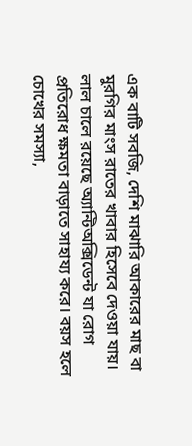এক বাটি সবজি, দেশি মাঝারি আকারের মাছ বা মুরগির মাংস রাতের খাবার হিসেবে দেওয়া যায়। লাল চালে রয়েছে অ্যান্টিঅক্সিডেন্ট যা রোগ প্রতিরোধ ক্ষমতা বাড়াতে সাহায্য করে। বয়স হলে চোখের সমস্যা,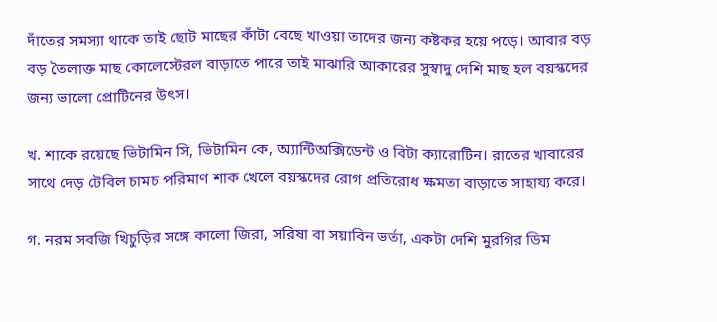দাঁতের সমস্যা থাকে তাই ছোট মাছের কাঁটা বেছে খাওয়া তাদের জন্য কষ্টকর হয়ে পড়ে। আবার বড় বড় তৈলাক্ত মাছ কোলেস্টেরল বাড়াতে পারে তাই মাঝারি আকারের সুস্বাদু দেশি মাছ হল বয়স্কদের জন্য ভালো প্রোটিনের উৎস।

খ. শাকে রয়েছে ভিটামিন সি, ভিটামিন কে, অ্যান্টিঅক্সিডেন্ট ও বিটা ক্যারোটিন। রাতের খাবারের সাথে দেড় টেবিল চামচ পরিমাণ শাক খেলে বয়স্কদের রোগ প্রতিরোধ ক্ষমতা বাড়াতে সাহায্য করে।

গ. নরম সবজি খিচুড়ির সঙ্গে কালো জিরা, সরিষা বা সয়াবিন ভর্তা, একটা দেশি মুরগির ডিম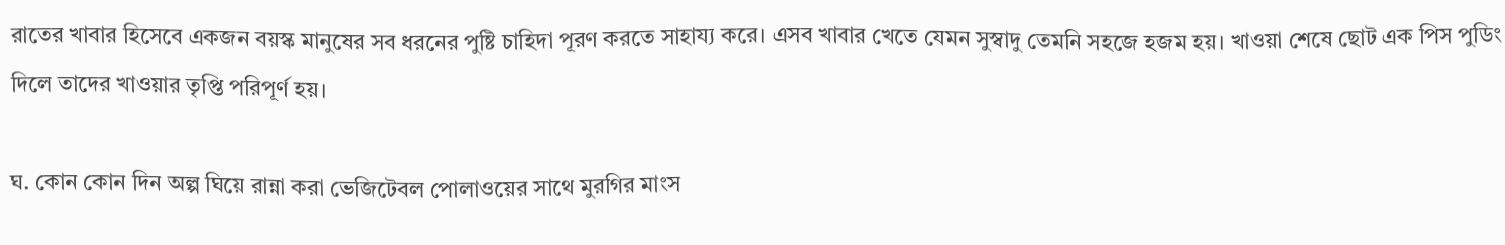রাতের খাবার হিসেবে একজন বয়স্ক মানুষের সব ধরনের পুষ্টি চাহিদা পূরণ করতে সাহায্য করে। এসব খাবার খেতে যেমন সুস্বাদু তেমনি সহজে হজম হয়। খাওয়া শেষে ছোট এক পিস পুডিং দিলে তাদের খাওয়ার তৃপ্তি পরিপূর্ণ হয়।

ঘ. কোন কোন দিন অল্প ঘিয়ে রান্না করা ভেজিটেবল পোলাওয়ের সাথে মুরগির মাংস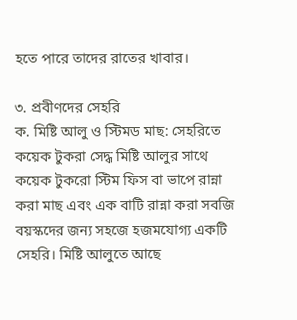হতে পারে তাদের রাতের খাবার।

৩. প্রবীণদের সেহরি
ক. মিষ্টি আলু ও স্টিমড মাছ: সেহরিতে কয়েক টুকরা সেদ্ধ মিষ্টি আলুর সাথে কয়েক টুকরো স্টিম ফিস বা ভাপে রান্না করা মাছ এবং এক বাটি রান্না করা সবজি বয়স্কদের জন্য সহজে হজমযোগ্য একটি সেহরি। মিষ্টি আলুতে আছে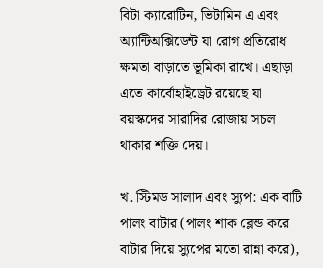বিটা ক্যারোটিন, ভিটামিন এ এবং অ্যান্টিঅক্সিডেন্ট যা রোগ প্রতিরোধ ক্ষমতা বাড়াতে ভূমিকা রাখে। এছাড়া এতে কার্বোহাইড্রেট রয়েছে যা বয়স্কদের সারাদির রোজায় সচল থাকার শক্তি দেয়।

খ. স্টিমড সালাদ এবং স্যুপ: এক বাটি পালং বাটার (পালং শাক ব্লেন্ড করে বাটার দিয়ে স্যুপের মতো রান্না করে),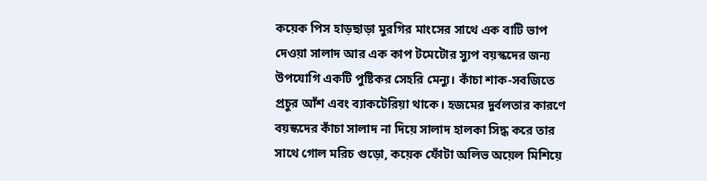কয়েক পিস হাড়ছাড়া মুরগির মাংসের সাথে এক বাটি ভাপ দেওয়া সালাদ আর এক কাপ টমেটোর স্যুপ বয়স্কদের জন্য উপযোগি একটি পুষ্টিকর সেহরি মেন্যু। কাঁচা শাক-সবজিতে প্রচুর আঁশ এবং ব্যাকটেরিয়া থাকে। হজমের দুর্বলতার কারণে বয়স্কদের কাঁচা সালাদ না দিয়ে সালাদ হালকা সিদ্ধ করে তার সাথে গোল মরিচ গুড়ো, কয়েক ফোঁটা অলিভ অয়েল মিশিয়ে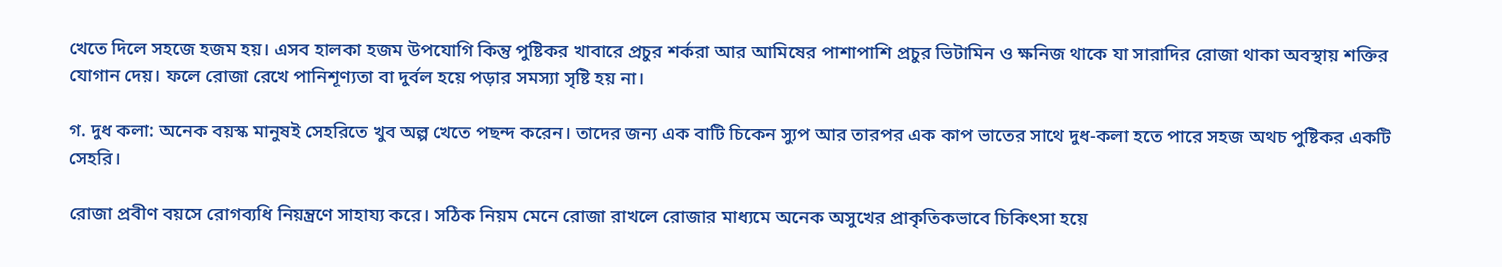খেতে দিলে সহজে হজম হয়। এসব হালকা হজম উপযোগি কিন্তু পুষ্টিকর খাবারে প্রচুর শর্করা আর আমিষের পাশাপাশি প্রচুর ভিটামিন ও ক্ষনিজ থাকে যা সারাদির রোজা থাকা অবস্থায় শক্তির যোগান দেয়। ফলে রোজা রেখে পানিশূণ্যতা বা দুর্বল হয়ে পড়ার সমস্যা সৃষ্টি হয় না।

গ. দুধ কলা: অনেক বয়স্ক মানুষই সেহরিতে খুব অল্প খেতে পছন্দ করেন। তাদের জন্য এক বাটি চিকেন স্যুপ আর তারপর এক কাপ ভাতের সাথে দুধ-কলা হতে পারে সহজ অথচ পুষ্টিকর একটি সেহরি।

রোজা প্রবীণ বয়সে রোগব্যধি নিয়ন্ত্রণে সাহায্য করে। সঠিক নিয়ম মেনে রোজা রাখলে রোজার মাধ্যমে অনেক অসুখের প্রাকৃতিকভাবে চিকিৎসা হয়ে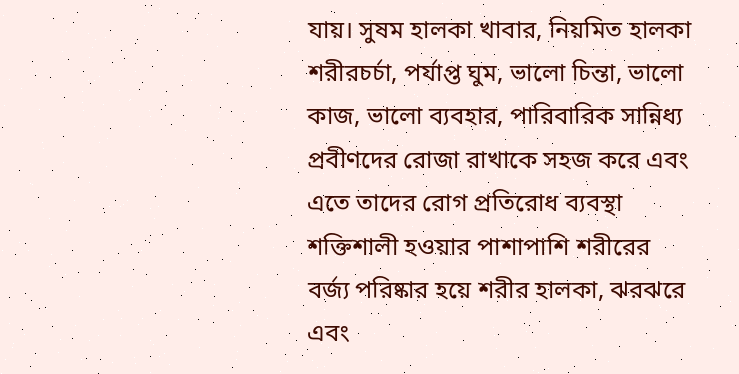যায়। সুষম হালকা খাবার, নিয়মিত হালকা শরীরচর্চা, পর্যাপ্ত ঘুম, ভালো চিন্তা, ভালো কাজ, ভালো ব্যবহার, পারিবারিক সান্নিধ্য প্রবীণদের রোজা রাখাকে সহজ করে এবং এতে তাদের রোগ প্রতিরোধ ব্যবস্থা শক্তিশালী হওয়ার পাশাপাশি শরীরের বর্জ্য পরিষ্কার হয়ে শরীর হালকা, ঝরঝরে এবং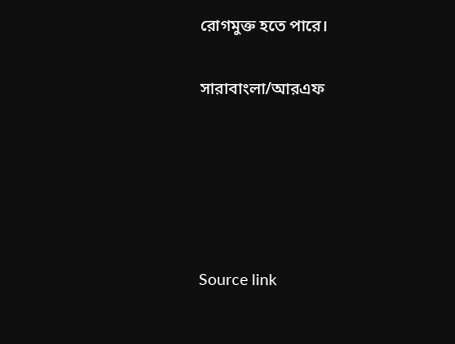রোগমুক্ত হতে পারে।

সারাবাংলা/আরএফ





Source link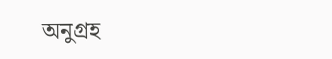অনুগ্রহ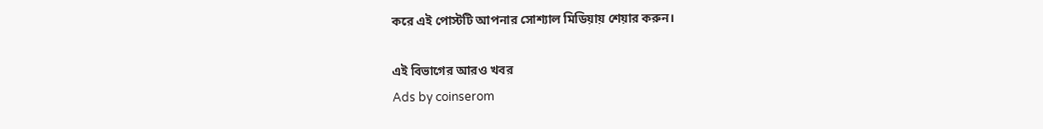করে এই পোস্টটি আপনার সোশ্যাল মিডিয়ায় শেয়ার করুন।

এই বিভাগের আরও খবর
Ads by coinserom